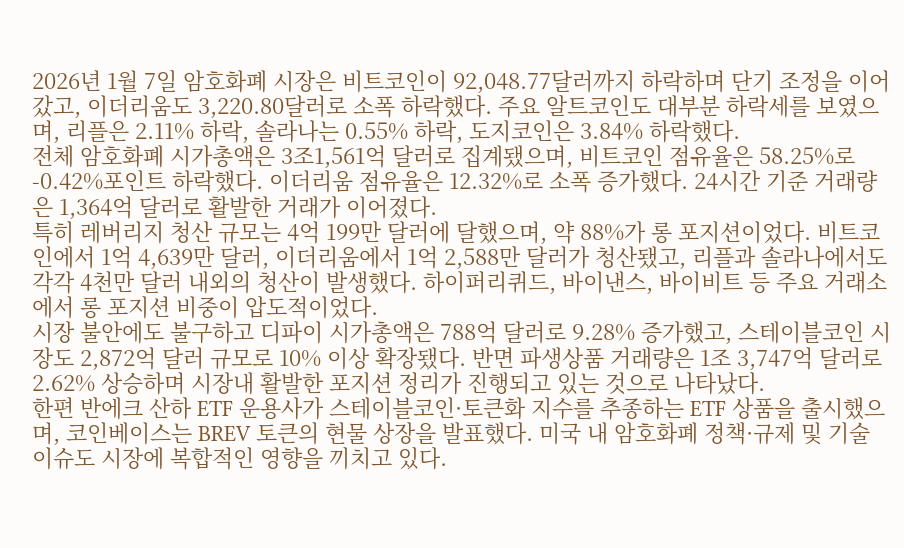2026년 1월 7일 암호화폐 시장은 비트코인이 92,048.77달러까지 하락하며 단기 조정을 이어갔고, 이더리움도 3,220.80달러로 소폭 하락했다. 주요 알트코인도 대부분 하락세를 보였으며, 리플은 2.11% 하락, 솔라나는 0.55% 하락, 도지코인은 3.84% 하락했다.
전체 암호화폐 시가총액은 3조1,561억 달러로 집계됐으며, 비트코인 점유율은 58.25%로 -0.42%포인트 하락했다. 이더리움 점유율은 12.32%로 소폭 증가했다. 24시간 기준 거래량은 1,364억 달러로 활발한 거래가 이어졌다.
특히 레버리지 청산 규모는 4억 199만 달러에 달했으며, 약 88%가 롱 포지션이었다. 비트코인에서 1억 4,639만 달러, 이더리움에서 1억 2,588만 달러가 청산됐고, 리플과 솔라나에서도 각각 4천만 달러 내외의 청산이 발생했다. 하이퍼리퀴드, 바이낸스, 바이비트 등 주요 거래소에서 롱 포지션 비중이 압도적이었다.
시장 불안에도 불구하고 디파이 시가총액은 788억 달러로 9.28% 증가했고, 스테이블코인 시장도 2,872억 달러 규모로 10% 이상 확장됐다. 반면 파생상품 거래량은 1조 3,747억 달러로 2.62% 상승하며 시장내 활발한 포지션 정리가 진행되고 있는 것으로 나타났다.
한편 반에크 산하 ETF 운용사가 스테이블코인·토큰화 지수를 추종하는 ETF 상품을 출시했으며, 코인베이스는 BREV 토큰의 현물 상장을 발표했다. 미국 내 암호화폐 정책·규제 및 기술 이슈도 시장에 복합적인 영향을 끼치고 있다.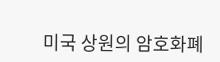미국 상원의 암호화폐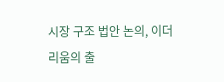시장 구조 법안 논의, 이더리움의 출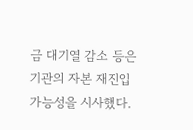금 대기열 감소 등은 기관의 자본 재진입 가능성을 시사했다.